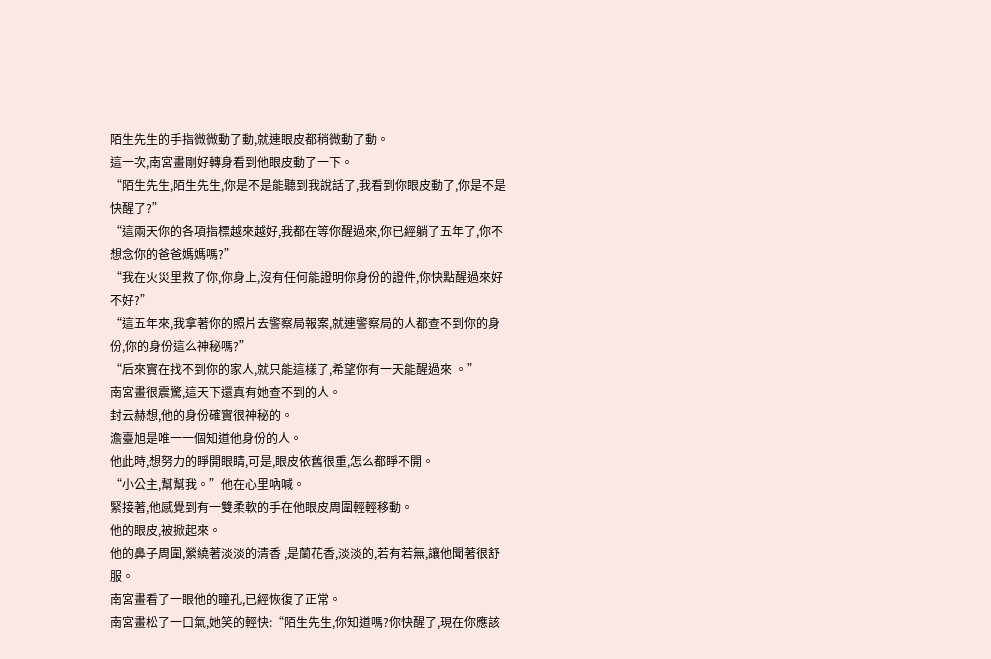陌生先生的手指微微動了動,就連眼皮都稍微動了動。
這一次,南宮畫剛好轉身看到他眼皮動了一下。
“陌生先生,陌生先生,你是不是能聽到我說話了,我看到你眼皮動了,你是不是快醒了?”
“這兩天你的各項指標越來越好,我都在等你醒過來,你已經躺了五年了,你不想念你的爸爸媽媽嗎?”
“我在火災里救了你,你身上,沒有任何能證明你身份的證件,你快點醒過來好不好?”
“這五年來,我拿著你的照片去警察局報案,就連警察局的人都查不到你的身份,你的身份這么神秘嗎?”
“后來實在找不到你的家人,就只能這樣了,希望你有一天能醒過來 。”
南宮畫很震驚,這天下還真有她查不到的人。
封云赫想,他的身份確實很神秘的。
澹臺旭是唯一一個知道他身份的人。
他此時,想努力的睜開眼睛,可是,眼皮依舊很重,怎么都睜不開。
“小公主,幫幫我。”他在心里吶喊。
緊接著,他感覺到有一雙柔軟的手在他眼皮周圍輕輕移動。
他的眼皮,被掀起來。
他的鼻子周圍,縈繞著淡淡的清香 ,是蘭花香,淡淡的,若有若無,讓他聞著很舒服。
南宮畫看了一眼他的瞳孔,已經恢復了正常。
南宮畫松了一口氣,她笑的輕快:“陌生先生,你知道嗎?你快醒了,現在你應該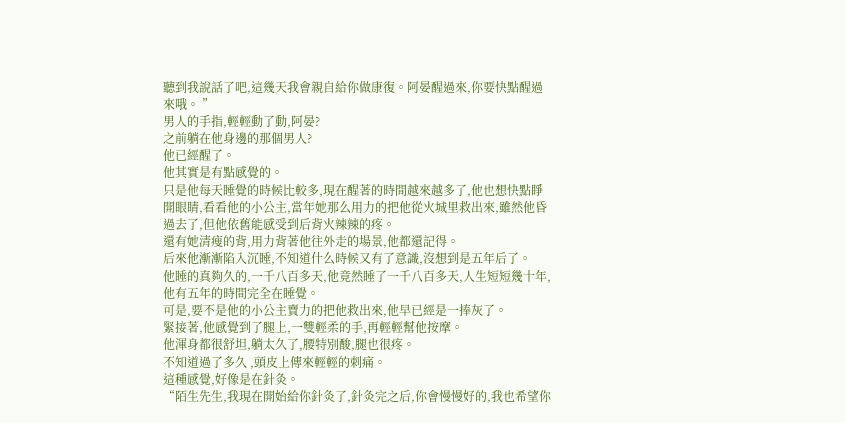聽到我說話了吧,這幾天我會親自給你做康復。阿晏醒過來,你要快點醒過來哦。 ”
男人的手指,輕輕動了動,阿晏?
之前躺在他身邊的那個男人?
他已經醒了。
他其實是有點感覺的。
只是他每天睡覺的時候比較多,現在醒著的時間越來越多了,他也想快點睜開眼睛,看看他的小公主,當年她那么用力的把他從火城里救出來,雖然他昏過去了,但他依舊能感受到后背火辣辣的疼。
還有她清瘦的背,用力背著他往外走的場景,他都還記得。
后來他漸漸陷入沉睡,不知道什么時候又有了意識,沒想到是五年后了。
他睡的真夠久的,一千八百多天,他竟然睡了一千八百多天,人生短短幾十年,他有五年的時間完全在睡覺。
可是,要不是他的小公主賣力的把他救出來,他早已經是一捧灰了。
緊接著,他感覺到了腿上,一雙輕柔的手,再輕輕幫他按摩。
他渾身都很舒坦,躺太久了,腰特別酸,腿也很疼。
不知道過了多久 ,頭皮上傳來輕輕的刺痛。
這種感覺,好像是在針灸。
“陌生先生,我現在開始給你針灸了,針灸完之后,你會慢慢好的,我也希望你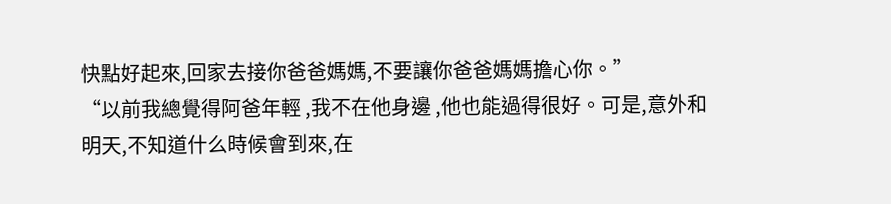快點好起來,回家去接你爸爸媽媽,不要讓你爸爸媽媽擔心你。”
“以前我總覺得阿爸年輕 ,我不在他身邊 ,他也能過得很好。可是,意外和明天,不知道什么時候會到來,在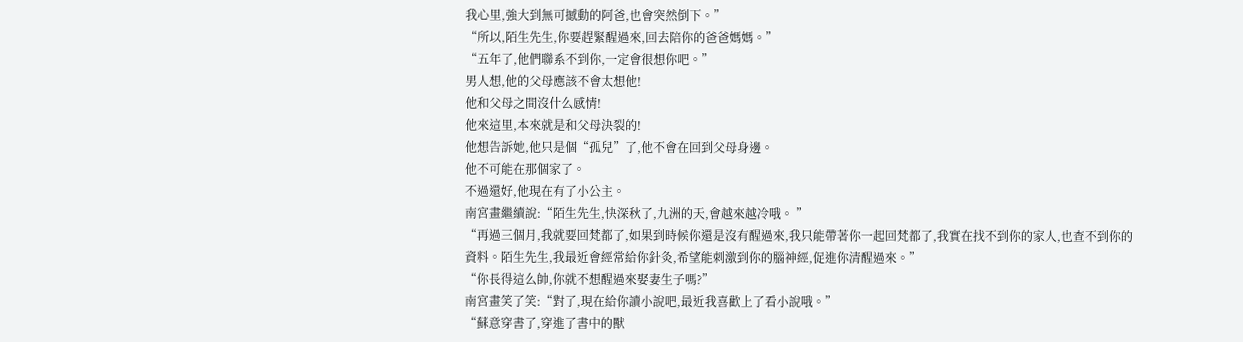我心里,強大到無可撼動的阿爸,也會突然倒下。”
“所以,陌生先生,你要趕緊醒過來,回去陪你的爸爸媽媽。”
“五年了,他們聯系不到你,一定會很想你吧。”
男人想,他的父母應該不會太想他!
他和父母之間沒什么感情!
他來這里,本來就是和父母決裂的!
他想告訴她,他只是個“孤兒”了,他不會在回到父母身邊。
他不可能在那個家了。
不過還好,他現在有了小公主。
南宮畫繼續說:“陌生先生,快深秋了,九洲的天,會越來越冷哦。 ”
“再過三個月,我就要回梵都了,如果到時候你還是沒有醒過來,我只能帶著你一起回梵都了,我實在找不到你的家人,也查不到你的資料。陌生先生,我最近會經常給你針灸,希望能刺激到你的腦神經,促進你清醒過來。”
“你長得這么帥,你就不想醒過來娶妻生子嗎?”
南宮畫笑了笑:“對了,現在給你讀小說吧,最近我喜歡上了看小說哦。”
“蘇意穿書了,穿進了書中的獸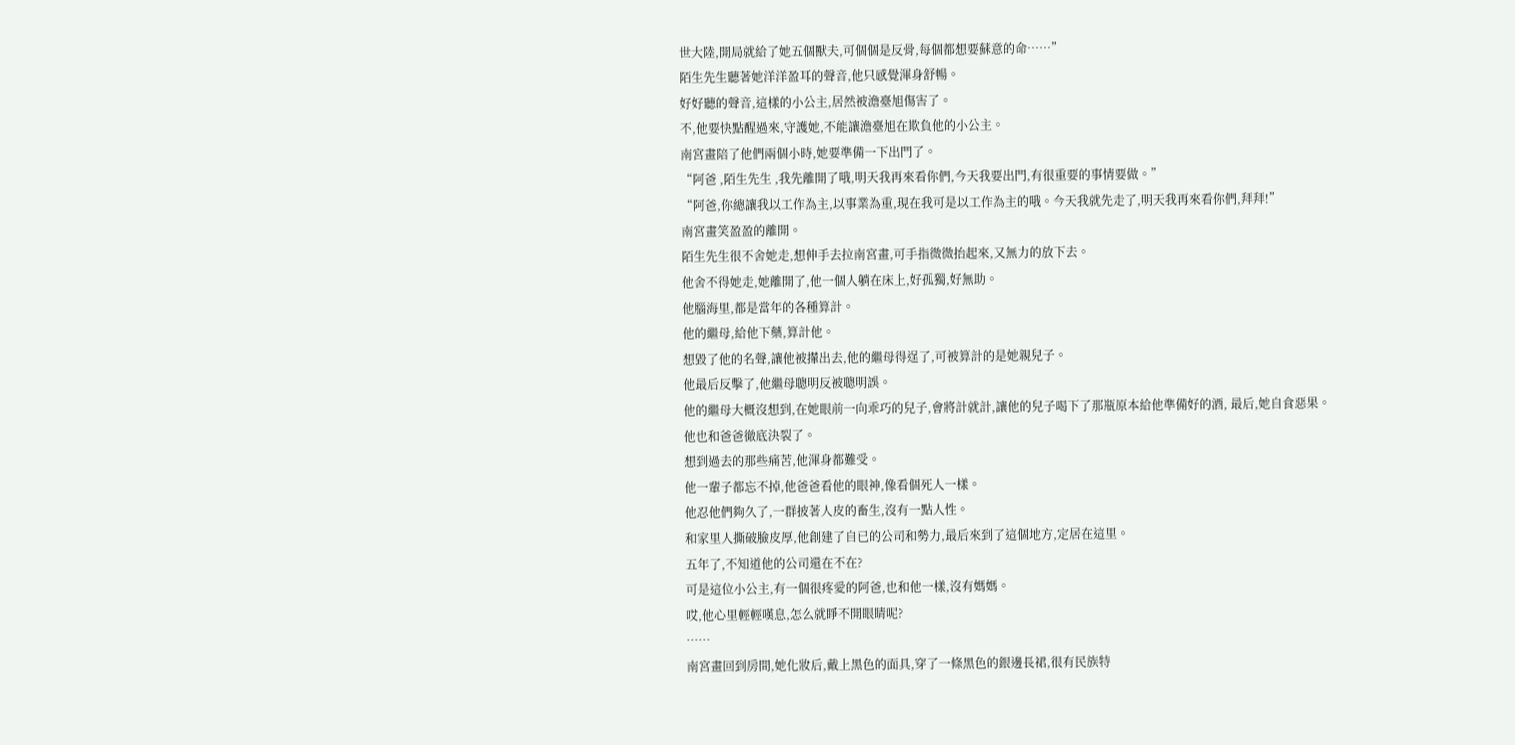世大陸,開局就給了她五個獸夫,可個個是反骨,每個都想要蘇意的命……”
陌生先生聽著她洋洋盈耳的聲音,他只感覺渾身舒暢。
好好聽的聲音,這樣的小公主,居然被澹臺旭傷害了。
不,他要快點醒過來,守護她,不能讓澹臺旭在欺負他的小公主。
南宮畫陪了他們兩個小時,她要準備一下出門了。
“阿爸 ,陌生先生 ,我先離開了哦,明天我再來看你們,今天我要出門,有很重要的事情要做。”
“阿爸,你總讓我以工作為主,以事業為重,現在我可是以工作為主的哦。今天我就先走了,明天我再來看你們,拜拜!”
南宮畫笑盈盈的離開。
陌生先生很不舍她走,想伸手去拉南宮畫,可手指微微抬起來,又無力的放下去。
他舍不得她走,她離開了,他一個人躺在床上,好孤獨,好無助。
他腦海里,都是當年的各種算計。
他的繼母,給他下藥,算計他。
想毀了他的名聲,讓他被攆出去,他的繼母得逞了,可被算計的是她親兒子。
他最后反擊了,他繼母聰明反被聰明誤。
他的繼母大概沒想到,在她眼前一向乖巧的兒子,會將計就計,讓他的兒子喝下了那瓶原本給他準備好的酒, 最后,她自食惡果。
他也和爸爸徹底決裂了。
想到過去的那些痛苦,他渾身都難受。
他一輩子都忘不掉,他爸爸看他的眼神,像看個死人一樣。
他忍他們夠久了,一群披著人皮的畜生,沒有一點人性。
和家里人撕破臉皮厚,他創建了自已的公司和勢力,最后來到了這個地方,定居在這里。
五年了,不知道他的公司還在不在?
可是這位小公主,有一個很疼愛的阿爸,也和他一樣,沒有媽媽。
哎,他心里輕輕嘆息,怎么就睜不開眼睛呢?
……
南宮畫回到房間,她化妝后,戴上黑色的面具,穿了一條黑色的銀邊長裙,很有民族特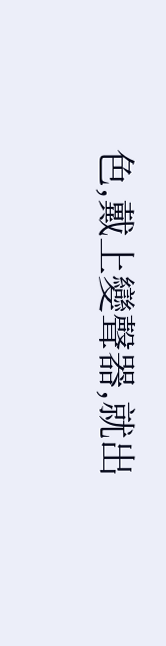色,戴上變聲器,就出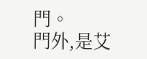門。
門外,是艾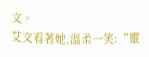文。
艾文看著她,溫柔一笑:“靈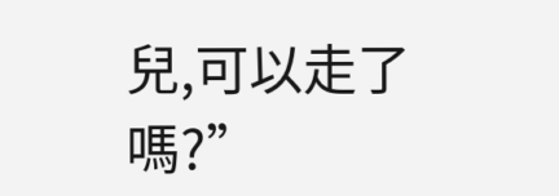兒,可以走了嗎?”